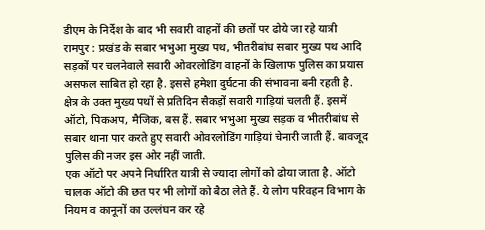डीएम के निर्देश के बाद भी सवारी वाहनों की छतों पर ढोये जा रहे यात्री
रामपुर : प्रखंड के सबार भभुआ मुख्य पथ, भीतरीबांध सबार मुख्य पथ आदि सड़कों पर चलनेवाले सवारी ओवरलोडिंग वाहनों के खिलाफ पुलिस का प्रयास असफल साबित हो रहा है. इससे हमेशा दुर्घटना की संभावना बनी रहती है. क्षेत्र के उक्त मुख्य पथों से प्रतिदिन सैकड़ों सवारी गाड़ियां चलती हैं. इसमें ऑटो, पिकअप, मैजिक, बस हैं. सबार भभुआ मुख्य सड़क व भीतरीबांध से सबार थाना पार करते हुए सवारी ओवरलोडिंग गाड़ियां चेनारी जाती हैं. बावजूद पुलिस की नजर इस ओर नहीं जाती.
एक ऑटो पर अपने निर्धारित यात्री से ज्यादा लोगों को ढोया जाता है. ऑटो चालक ऑटो की छत पर भी लोगों को बैठा लेते हैं. ये लोग परिवहन विभाग के नियम व कानूनों का उल्लंघन कर रहे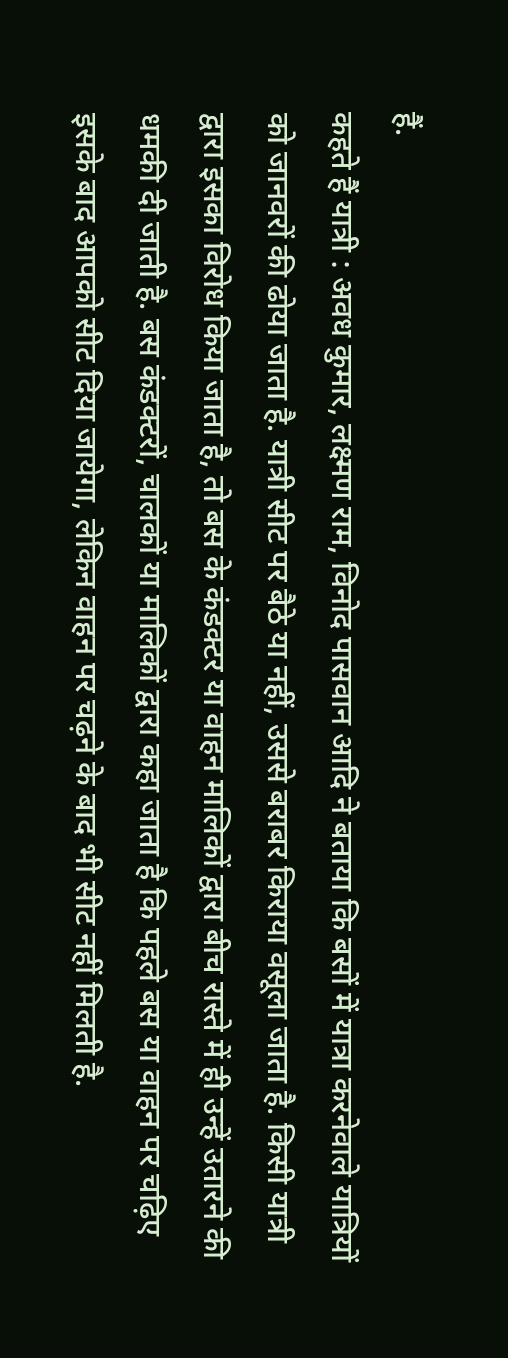हैं.
कहते हैं यात्री : अवध कुमार, लक्ष्मण राम, विनोद पासवान आदि ने बताया कि बसों में यात्रा करनेवाले यात्रियों को जानवरों की ढोया जाता है. यात्री सीट पर बैठे या नहीं, उससे बराबर किराया वसूला जाता है. किसी यात्री द्वारा इसका विरोध किया जाता है, तो बस के कंडक्टर या वाहन मालिकों द्वारा बीच रास्ते में ही उन्हें उतारने की धमकी दी जाती है. बस कंडक्टरों, चालकों या मालिकों द्वारा कहा जाता है कि पहले बस या वाहन पर चढ़िए इसके बाद आपको सीट दिया जायेगा, लेकिन वाहन पर चढ़ने के बाद भी सीट नहीं मिलती है.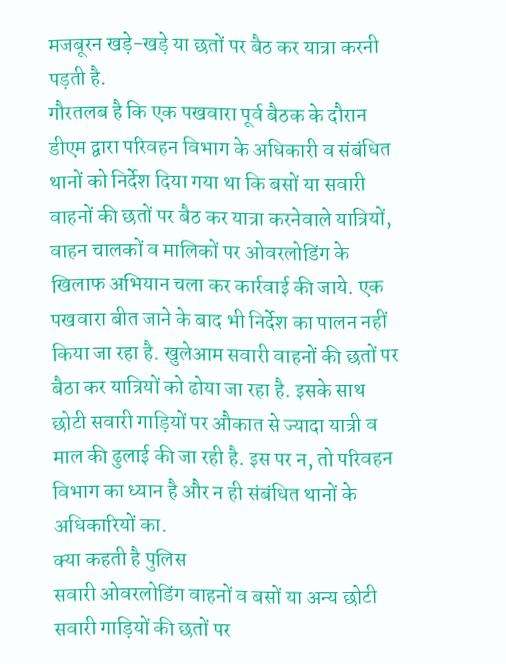मजबूरन खड़े-खड़े या छतों पर बैठ कर यात्रा करनी पड़ती है.
गौरतलब है कि एक पखवारा पूर्व बैठक के दौरान डीएम द्वारा परिवहन विभाग के अधिकारी व संबंधित थानों को निर्देश दिया गया था कि बसों या सवारी वाहनों की छतों पर बैठ कर यात्रा करनेवाले यात्रियों, वाहन चालकों व मालिकों पर ओवरलोडिंग के खिलाफ अभियान चला कर कार्रवाई की जाये. एक पखवारा बीत जाने के बाद भी निर्देश का पालन नहीं किया जा रहा है. खुलेआम सवारी वाहनों की छतों पर बैठा कर यात्रियों को ढोया जा रहा है. इसके साथ छोटी सवारी गाड़ियों पर औकात से ज्यादा यात्री व माल की ढुलाई की जा रही है. इस पर न, तो परिवहन विभाग का ध्यान है और न ही संबंधित थानों के अधिकारियों का.
क्या कहती है पुलिस
सवारी ओवरलोडिंग वाहनों व बसों या अन्य छोटी सवारी गाड़ियों की छतों पर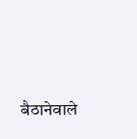बैठानेवाले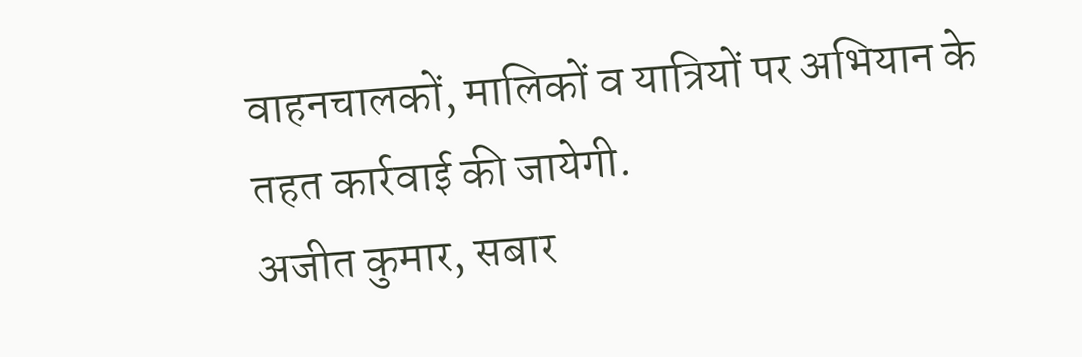वाहनचालकों, मालिकों व यात्रियों पर अभियान के तहत कार्रवाई की जायेगी.
अजीत कुमार, सबार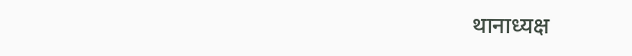थानाध्यक्ष